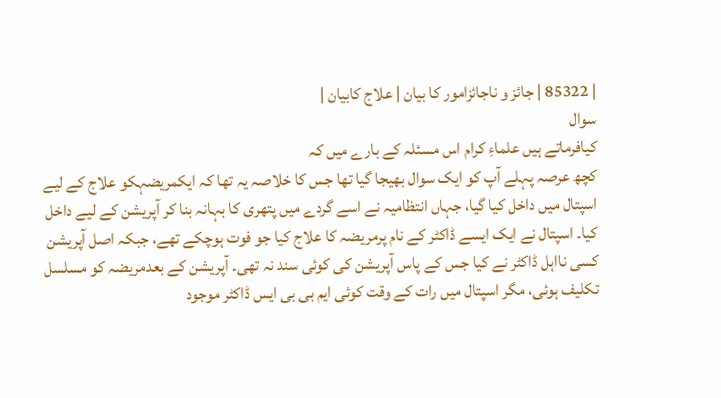| 85322 | جائز و ناجائزامور کا بیان | علاج کابیان |
سوال
کیافرماتے ہیں علماءِ کرام اس مسئلہ کے بارے میں کہ
کچھ عرصہ پہلے آپ کو ایک سوال بھیجا گیا تھا جس کا خلاصہ یہ تھا کہ ایکمریضہکو علاج کے لیے اسپتال میں داخل کیا گیا، جہاں انتظامیہ نے اسے گردے میں پتھری کا بہانہ بنا کر آپریشن کے لیے داخل کیا۔ اسپتال نے ایک ایسے ڈاکٹر کے نام پرمریضہ کا علاج کیا جو فوت ہوچکے تھے، جبکہ اصل آپریشن کسی نااہل ڈاکٹر نے کیا جس کے پاس آپریشن کی کوئی سند نہ تھی۔ آپریشن کے بعدمریضہ کو مسلسل تکلیف ہوئی، مگر اسپتال میں رات کے وقت کوئی ایم بی بی ایس ڈاکٹر موجود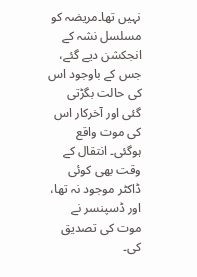نہیں تھا۔مریضہ کو مسلسل نشہ کے انجکشن دیے گئے، جس کے باوجود اس کی حالت بگڑتی گئی اور آخرکار اس کی موت واقع ہوگئی۔ انتقال کے وقت بھی کوئی ڈاکٹر موجود نہ تھا، اور ڈسپنسر نے موت کی تصدیق کی۔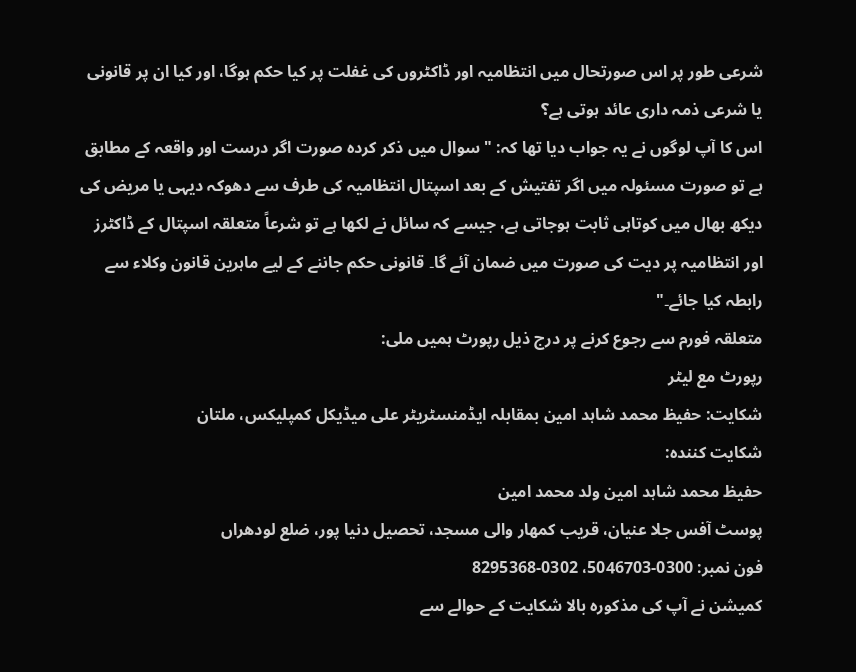شرعی طور پر اس صورتحال میں انتظامیہ اور ڈاکٹروں کی غفلت پر کیا حکم ہوگا، اور کیا ان پر قانونی یا شرعی ذمہ داری عائد ہوتی ہے؟
اس کا آپ لوگوں نے یہ جواب دیا تھا کہ: "سوال میں ذکر کردہ صورت اگر درست اور واقعہ کے مطابق ہے تو صورت مسئولہ میں اگر تفتیش کے بعد اسپتال انتظامیہ کی طرف سے دھوکہ دیہی یا مریض کی دیکھ بھال میں کوتاہی ثابت ہوجاتی ہے، جیسے کہ سائل نے لکھا ہے تو شرعاً متعلقہ اسپتال کے ڈاکٹرز اور انتظامیہ پر دیت کی صورت میں ضمان آئے گا۔ قانونی حکم جاننے کے لیے ماہرین قانون وکلاء سے رابطہ کیا جائے۔"
متعلقہ فورم سے رجوع کرنے پر درج ذیل رپورٹ ہمیں ملی:
رپورٹ مع لیٹر
شکایت: حفیظ محمد شاہد امین بمقابلہ ایڈمنسٹریٹر علی میڈیکل کمپلیکس، ملتان
شکایت کنندہ:
حفیظ محمد شاہد امین ولد محمد امین
پوسٹ آفس جلا عنیان، قریب کمھار والی مسجد، تحصیل دنیا پور، ضلع لودھراں
فون نمبر: 0300-5046703، 0302-8295368
کمیشن نے آپ کی مذکورہ بالا شکایت کے حوالے سے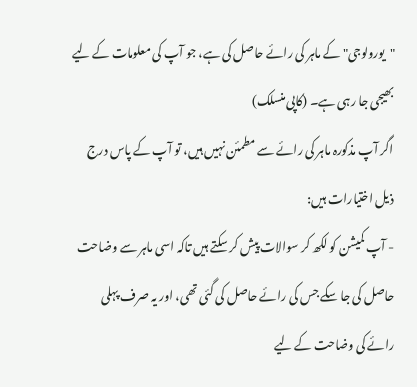"یورولوجی" کے ماہر کی رائے حاصل کی ہے، جو آپ کی معلومات کے لیے بھیجی جا رہی ہے۔ (کاپی منسلک)
اگر آپ مذکورہ ماہر کی رائے سے مطمئن نہیں ہیں، تو آپ کے پاس درج ذیل اختیارات ہیں:
- آپ کمیشن کو لکھ کر سوالات پیش کر سکتے ہیں تاکہ اسی ماہر سے وضاحت حاصل کی جا سکے جس کی رائے حاصل کی گئی تھی، اور یہ صرف پہلی رائے کی وضاحت کے لیے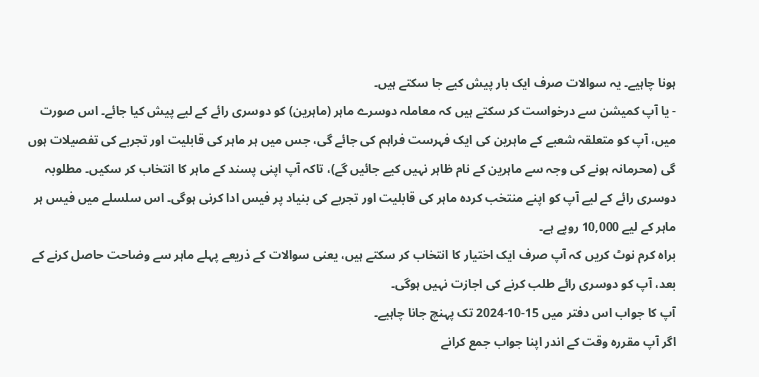ہونا چاہیے۔ یہ سوالات صرف ایک بار پیش کیے جا سکتے ہیں۔
- یا آپ کمیشن سے درخواست کر سکتے ہیں کہ معاملہ دوسرے ماہر (ماہرین) کو دوسری رائے کے لیے پیش کیا جائے۔ اس صورت میں، آپ کو متعلقہ شعبے کے ماہرین کی ایک فہرست فراہم کی جائے گی، جس میں ہر ماہر کی قابلیت اور تجربے کی تفصیلات ہوں گی (محرمانہ ہونے کی وجہ سے ماہرین کے نام ظاہر نہیں کیے جائیں گے)، تاکہ آپ اپنی پسند کے ماہر کا انتخاب کر سکیں۔ مطلوبہ دوسری رائے کے لیے آپ کو اپنے منتخب کردہ ماہر کی قابلیت اور تجربے کی بنیاد پر فیس ادا کرنی ہوگی۔ اس سلسلے میں فیس ہر ماہر کے لیے 10,000 روپے ہے۔
براہ کرم نوٹ کریں کہ آپ صرف ایک اختیار کا انتخاب کر سکتے ہیں، یعنی سوالات کے ذریعے پہلے ماہر سے وضاحت حاصل کرنے کے بعد، آپ کو دوسری رائے طلب کرنے کی اجازت نہیں ہوگی۔
آپ کا جواب اس دفتر میں 15-10-2024 تک پہنچ جانا چاہیے۔
اگر آپ مقررہ وقت کے اندر اپنا جواب جمع کرانے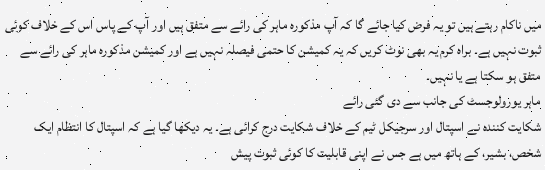میں ناکام رہتے ہیں تو یہ فرض کیا جائے گا کہ آپ مذکورہ ماہر کی رائے سے متفق ہیں اور آپ کے پاس اس کے خلاف کوئی ثبوت نہیں ہے۔ براہ کرم یہ بھی نوٹ کریں کہ یہ کمیشن کا حتمی فیصلہ نہیں ہے اور کمیشن مذکورہ ماہر کی رائے سے متفق ہو سکتا ہے یا نہیں۔
ماہر یورولوجسٹ کی جانب سے دی گئی رائے
شکایت کنندہ نے اسپتال اور سرجیکل ٹیم کے خلاف شکایت درج کرائی ہے۔ یہ دیکھا گیا ہے کہ اسپتال کا انتظام ایک شخص، بشیر، کے ہاتھ میں ہے جس نے اپنی قابلیت کا کوئی ثبوت پیش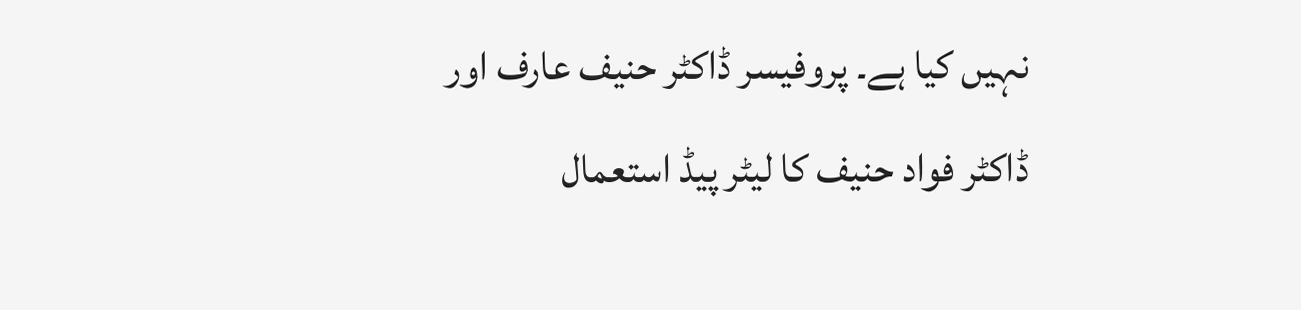نہیں کیا ہے۔ پروفیسر ڈاکٹر حنیف عارف اور ڈاکٹر فواد حنیف کا لیٹر پیڈ استعمال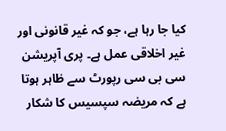کیا جا رہا ہے، جو کہ غیر قانونی اور غیر اخلاقی عمل ہے۔ پری آپریشن سی بی سی رپورٹ سے ظاہر ہوتا ہے کہ مریضہ سپسیس کا شکار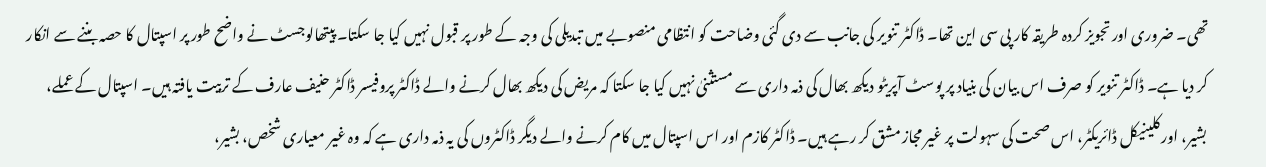تھی۔ ضروری اور تجویز کردہ طریقہ کار پی سی این تھا۔ ڈاکٹر تنویر کی جانب سے دی گئی وضاحت کو انتظامی منصوبے میں تبدیلی کی وجہ کے طور پر قبول نہیں کیا جا سکتا۔ پیتھالوجسٹ نے واضح طور پر اسپتال کا حصہ بننے سے انکار کر دیا ہے۔ ڈاکٹر تنویر کو صرف اس بیان کی بنیاد پر پوسٹ آپریٹو دیکھ بھال کی ذمہ داری سے مستثنیٰ نہیں کیا جا سکتا کہ مریض کی دیکھ بھال کرنے والے ڈاکٹر پروفیسر ڈاکٹر حنیف عارف کے تربیت یافتہ ہیں۔ اسپتال کے عملے، بشیر، اور کلینیکل ڈائریکٹر، اس صحت کی سہولت پر غیر مجاز مشق کر رہے ہیں۔ ڈاکٹر کازم اور اس اسپتال میں کام کرنے والے دیگر ڈاکٹروں کی یہ ذمہ داری ہے کہ وہ غیر معیاری شخص، بشیر،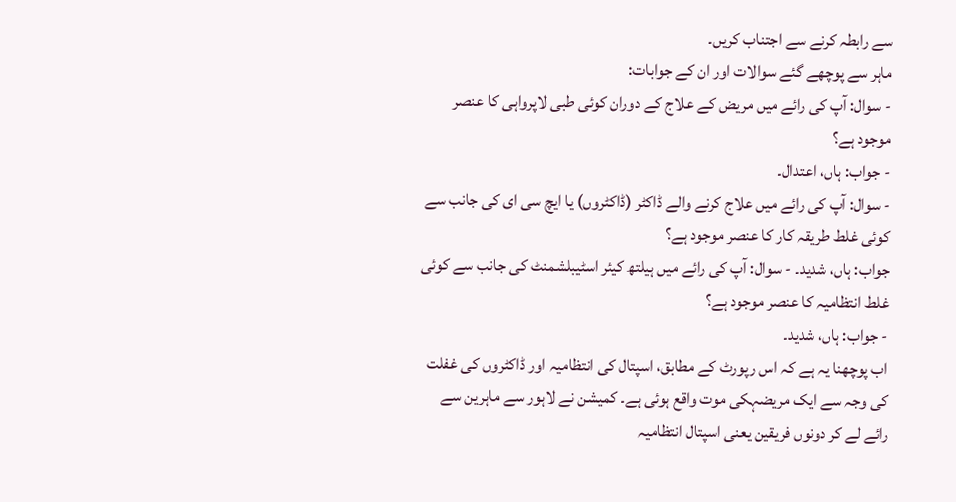سے رابطہ کرنے سے اجتناب کریں۔
ماہر سے پوچھے گئے سوالات اور ان کے جوابات:
- سوال: آپ کی رائے میں مریض کے علاج کے دوران کوئی طبی لاپرواہی کا عنصر موجود ہے؟
- جواب: ہاں، اعتدال۔
- سوال: آپ کی رائے میں علاج کرنے والے ڈاکٹر (ڈاکٹروں) یا ایچ سی ای کی جانب سے کوئی غلط طریقہ کار کا عنصر موجود ہے؟
جواب: ہاں، شدید۔ - سوال: آپ کی رائے میں ہیلتھ کیئر اسٹیبلشمنٹ کی جانب سے کوئی غلط انتظامیہ کا عنصر موجود ہے؟
- جواب: ہاں، شدید۔
اب پوچھنا یہ ہے کہ اس رپورٹ کے مطابق، اسپتال کی انتظامیہ اور ڈاکٹروں کی غفلت کی وجہ سے ایک مریضہکی موت واقع ہوئی ہے۔ کمیشن نے لاہور سے ماہرین سے رائے لے کر دونوں فریقین یعنی اسپتال انتظامیہ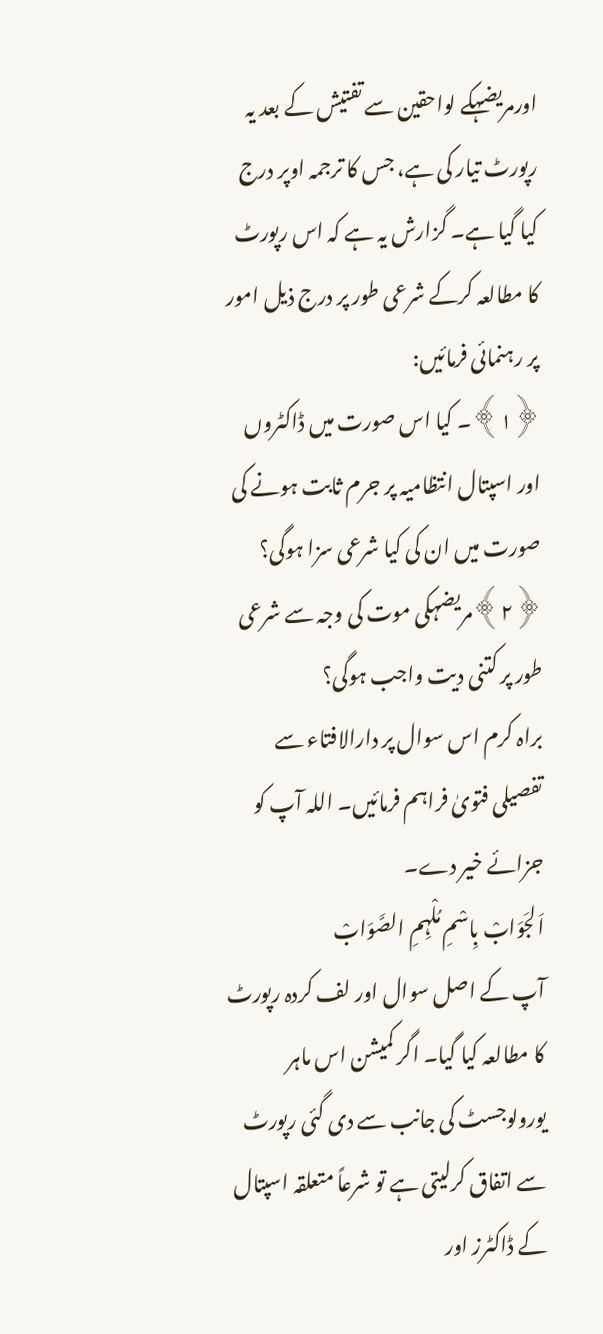اورمریضہکے لواحقین سے تفتیش کے بعد یہ رپورٹ تیار کی ہے، جس کا ترجمہ اوپر درج کیا گیا ہے۔ گزارش یہ ہے کہ اس رپورٹ کا مطالعہ کرکے شرعی طور پر درج ذیل امور پر رہنمائی فرمائیں:
﴿١﴾۔ کیا اس صورت میں ڈاکٹروں اور اسپتال انتظامیہ پر جرم ثابت ہونے کی صورت میں ان کی کیا شرعی سزا ہوگی؟
﴿۲﴾مریضہکی موت کی وجہ سے شرعی طور پر کتنی دیت واجب ہوگی؟
براہ کرم اس سوال پر دارالافتاء سے تفصیلی فتویٰ فراہم فرمائیں۔ اللہ آپ کو جزائے خیر دے۔
اَلجَوَابْ بِاسْمِ مُلْہِمِ الصَّوَابْ
آپ کے اصل سوال اور لف کردہ رپورٹ کا مطالعہ کیا گیا۔ اگر کمیشن اس ماہر یورولوجسٹ کی جانب سے دی گئی رپورٹ سے اتفاق کرلیتی ہے تو شرعاً متعلقہ اسپتال کے ڈاکٹرز اور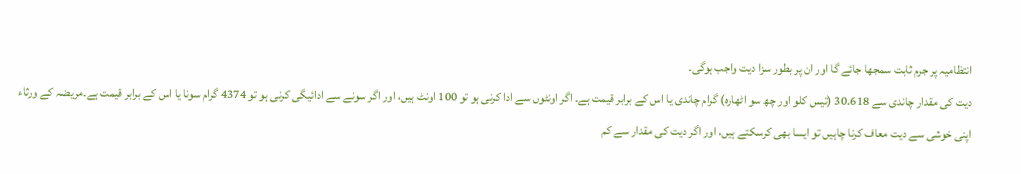انتظامیہ پر جرم ثابت سمجھا جائے گا اور ان پر بطور سزا دیت واجب ہوگی۔
دیت کی مقدار چاندی سے 30.618 (تیس کلو اور چھ سو اٹھارہ) گرام چاندی یا اس کے برابر قیمت ہے۔ اگر اونٹوں سے ادا کرنی ہو تو 100 اونٹ ہیں، اور اگر سونے سے ادائیگی کرنی ہو تو 4374 گرام سونا یا اس کے برابر قیمت ہے۔مریضہ کے ورثاء اپنی خوشی سے دیت معاف کرنا چاہیں تو ایسا بھی کرسکتے ہیں، اور اگر دیت کی مقدار سے کم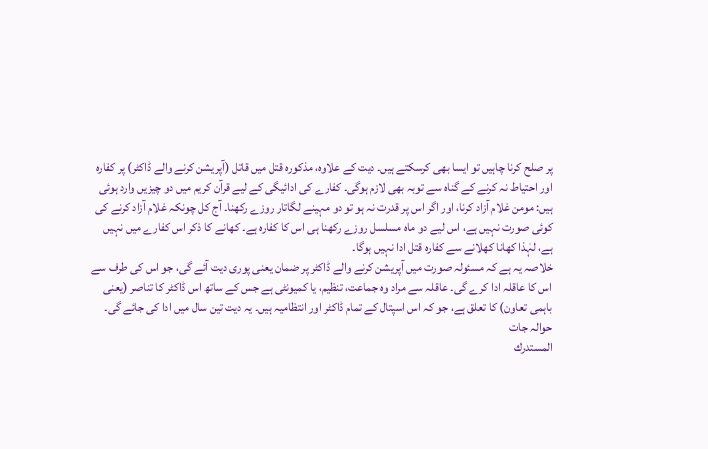پر صلح کرنا چاہیں تو ایسا بھی کرسکتے ہیں۔ دیت کے علاوہ، مذکورہ قتل میں قاتل (آپریشن کرنے والے ڈاکٹر) پر کفارہ اور احتیاط نہ کرنے کے گناہ سے توبہ بھی لازم ہوگی۔ کفارے کی ادائیگی کے لیے قرآن کریم میں دو چیزیں وارد ہوئی ہیں: مومن غلام آزاد کرنا، اور اگر اس پر قدرت نہ ہو تو دو مہینے لگاتار روزے رکھنا۔ آج کل چونکہ غلام آزاد کرنے کی کوئی صورت نہیں ہے، اس لیے دو ماہ مسلسل روزے رکھنا ہی اس کا کفارہ ہے۔ کھانے کا ذکر اس کفارے میں نہیں ہے، لہٰذا کھانا کھلانے سے کفارہ قتل ادا نہیں ہوگا۔
خلاصہ یہ ہے کہ مسئولہ صورت میں آپریشن کرنے والے ڈاکٹر پر ضمان یعنی پوری دیت آئے گی، جو اس کی طرف سے اس کا عاقلہ ادا کرے گی۔ عاقلہ سے مراد وہ جماعت، تنظیم، یا کمیونٹی ہے جس کے ساتھ اس ڈاکٹر کا تناصر (یعنی باہمی تعاون) کا تعلق ہے، جو کہ اس اسپتال کے تمام ڈاکٹر اور انتظامیہ ہیں۔ یہ دیت تین سال میں ادا کی جائے گی۔
حوالہ جات
المستدرك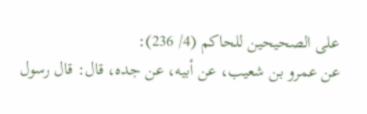على الصحيحين للحاكم (4/ 236):
عن عمرو بن شعيب، عن أبيه، عن جده، قال: قال رسول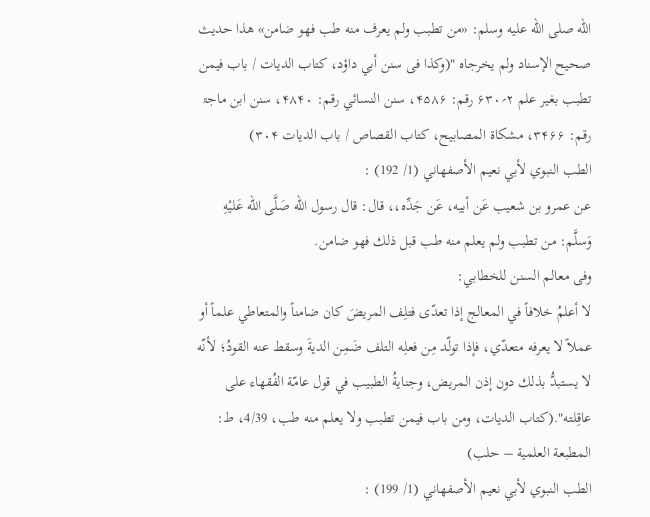الله صلى الله عليه وسلم: «من تطبب ولم يعرف منه طب فهو ضامن» هذا حديث صحيح الإسناد ولم يخرجاه "(وکذا فی سنن أبي داؤد، کتاب الدیات / باب فیمن تطبب بغیر علم ۲؍۶۳۰ رقم: ۴۵۸۶، سنن النسائي رقم: ۴۸۴۰، سنن ابن ماجۃ رقم: ۳۴۶۶، مشکاۃ المصابیح، کتاب القصاص / باب الدیات ۳۰۴)
الطب النبوي لأبي نعيم الأصفهاني (1/ 192) :
عن عمرو بن شعیب عَن أبيه، عَن جَدِّه،، قال: قال رسول الله صَلَّى الله عَليْهِ وَسلَّم: من تطبب ولم يعلم منه طب قبل ذلك فهو ضامن.
وفی معالم السنن للخطابي:
لا أعلمُ خلافاً في المعالج إذا تعدّى فتلِف المريضَ كان ضامناً والمتعاطي علماً أو عملاً لا يعرفه متعدّي، فإذا تولّد مِن فعلِه التلف ضَمِن الديةَ وسقط عنه القودُ؛ لأنّه لا يستبدُّ بذلك دون إذن المريض، وجنايةُ الطبيب في قول عامّة الفُقهاء على عاقِلته".(كتاب الديات، ومن باب فيمن تطبب ولا يعلم منه طب، 4/39، ط: المطبعة العلمية – حلب)
الطب النبوي لأبي نعيم الأصفهاني (1/ 199) :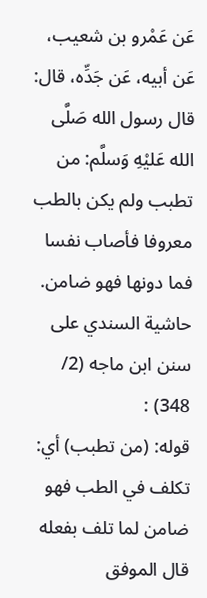عَن عَمْرو بن شعيب، عَن أبيه، عَن جَدِّه، قال: قال رسول الله صَلَّى الله عَليْهِ وَسلَّم: من تطبب ولم يكن بالطب معروفا فأصاب نفسا فما دونها فهو ضامن.
حاشية السندي على سنن ابن ماجه (2/ 348) :
قوله: (من تطبب) أي: تكلف في الطب فهو ضامن لما تلف بفعله قال الموفق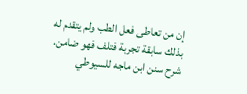إن من تعاطى فعل الطب ولم يتقدم له بذلك سابقة تجربة فتلف فهو ضامن.
شرح سنن ابن ماجه للسيوطي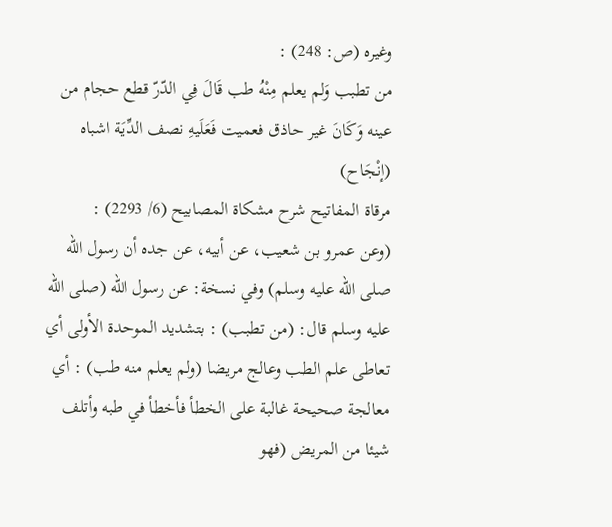وغيره (ص: 248) :
من تطبب وَلم يعلم مِنْهُ طب قَالَ فِي الدّرّ قطع حجام من عينه وَكَانَ غير حاذق فعميت فَعَلَيهِ نصف الدِّيَة اشباه (إنْجَاح)
مرقاة المفاتيح شرح مشكاة المصابيح (6/ 2293) :
(وعن عمرو بن شعيب، عن أبيه، عن جده أن رسول الله صلى الله عليه وسلم) وفي نسخة: عن رسول الله (صلى الله عليه وسلم قال: (من تطبب) : بتشديد الموحدة الأولى أي تعاطى علم الطب وعالج مريضا (ولم يعلم منه طب) : أي معالجة صحيحة غالبة على الخطأ فأخطأ في طبه وأتلف شيئا من المريض (فهو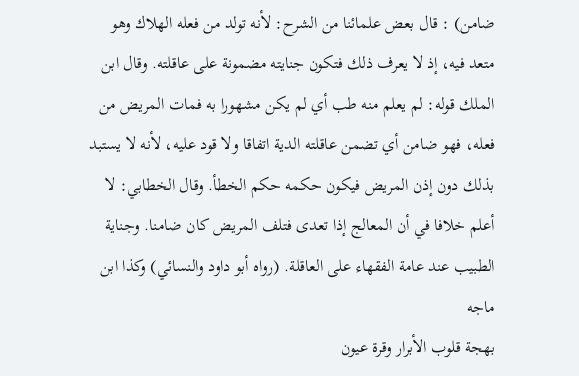ضامن) : قال بعض علمائنا من الشرح: لأنه تولد من فعله الهلاك وهو متعد فيه، إذ لا يعرف ذلك فتكون جنايته مضمونة على عاقلته. وقال ابن الملك قوله: لم يعلم منه طب أي لم يكن مشهورا به فمات المريض من فعله، فهو ضامن أي تضمن عاقلته الدية اتفاقا ولا قود عليه، لأنه لا يستبد بذلك دون إذن المريض فيكون حكمه حكم الخطأ. وقال الخطابي: لا أعلم خلافا في أن المعالج إذا تعدى فتلف المريض كان ضامنا. وجناية الطبيب عند عامة الفقهاء على العاقلة. (رواه أبو داود والنسائي) وكذا ابن ماجه
بهجة قلوب الأبرار وقرة عيون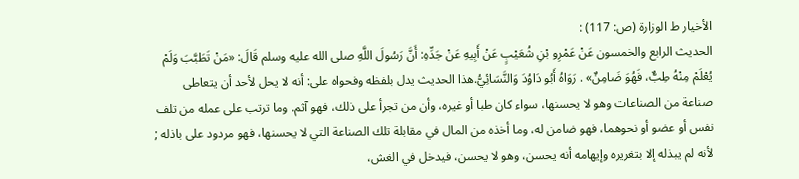الأخيار ط الوزارة (ص: 117) :
الحديث الرابع والخمسون عَنْ عَمْرِو بْنِ شُعَيْبٍ عَنْ أَبِيهِ عَنْ جَدِّهِ: أَنَّ رَسُولَ اللَّهِ صلى الله عليه وسلم قَالَ: «مَنْ تَطَبَّبَ وَلَمْ يُعْلَمْ مِنْهُ طِبٌّ، فَهُوَ ضَامِنٌ» . رَوَاهُ أَبُو دَاوُدَ وَالنَّسَائِيُّ.هذا الحديث يدل بلفظه وفحواه على: أنه لا يحل لأحد أن يتعاطى صناعة من الصناعات وهو لا يحسنها، سواء كان طبا أو غيره، وأن من تجرأ على ذلك، فهو آثم. وما ترتب على عمله من تلف نفس أو عضو أو نحوهما، فهو ضامن له، وما أخذه من المال في مقابلة تلك الصناعة التي لا يحسنها، فهو مردود على باذله ; لأنه لم يبذله إلا بتغريره وإيهامه أنه يحسن، وهو لا يحسن، فيدخل في الغش،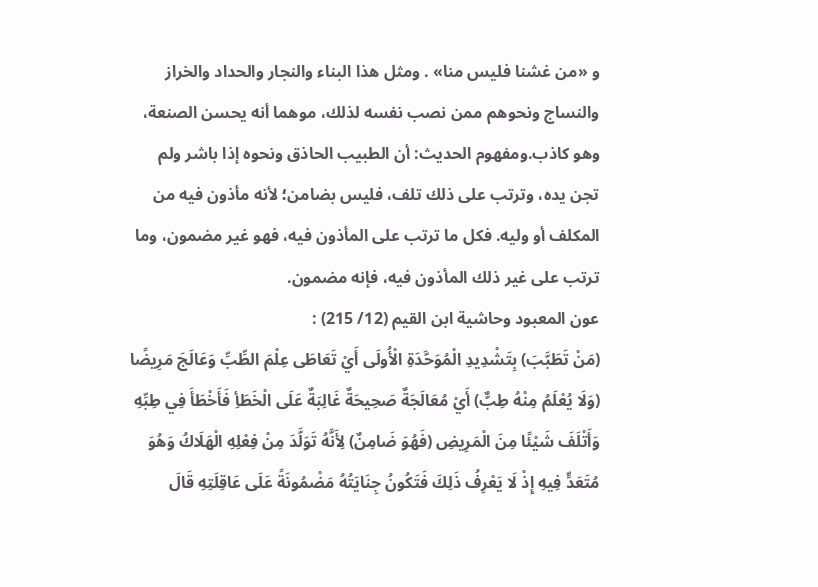و «من غشنا فليس منا» . ومثل هذا البناء والنجار والحداد والخراز والنساج ونحوهم ممن نصب نفسه لذلك، موهما أنه يحسن الصنعة، وهو كاذب.ومفهوم الحديث: أن الطبيب الحاذق ونحوه إذا باشر ولم تجن يده، وترتب على ذلك تلف، فليس بضامن؛ لأنه مأذون فيه من المكلف أو وليه. فكل ما ترتب على المأذون فيه، فهو غير مضمون، وما ترتب على غير ذلك المأذون فيه، فإنه مضمون.
عون المعبود وحاشية ابن القيم (12/ 215) :
(مَنْ تَطَبَّبَ) بِتَشْدِيدِ الْمُوَحَّدَةِ الْأُولَى أَيْ تَعَاطَى عِلْمَ الطِّبِّ وَعَالَجَ مَرِيضًا (وَلَا يُعْلَمُ مِنْهُ طِبٌّ) أَيْ مُعَالَجَةٌ صَحِيحَةٌ غَالِبَةٌ عَلَى الْخَطَأِ فَأَخْطَأَ فِي طِبِّهِ وَأَتْلَفَ شَيْئًا مِنَ الْمَرِيضِ (فَهُوَ ضَامِنٌ) لِأَنَّهُ تَوَلَّدَ مِنْ فِعْلِهِ الْهَلَاكُ وَهُوَ مُتَعَدٍّ فِيهِ إِذْ لَا يَعْرِفُ ذَلِكَ فَتَكُونُ جِنَايَتُهُ مَضْمُونَةً عَلَى عَاقِلَتِهِ قَالَ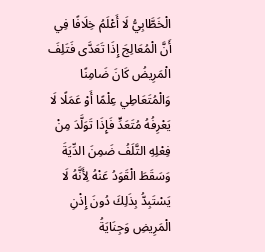الْخَطَّابِيُّ لَا أَعْلَمُ خِلَافًا فِي أَنَّ الْمُعَالِجَ إِذَا تَعَدَّى فَتَلِفَ الْمَرِيضُ كَانَ ضَامِنًا وَالْمُتَعَاطِي عِلْمًا أَوْ عَمَلًا لَا يَعْرِفُهُ مُتَعَدٍّ فَإِذَا تَوَلَّدَ مِنْ فِعْلِهِ التَّلَفُ ضَمِنَ الدِّيَةَ وَسَقَطَ الْقَوَدُ عَنْهُ لِأَنَّهُ لَا يَسْتَبِدُّ بِذَلِكَ دُونَ إِذْنِ الْمَرِيضِ وَجِنَايَةُ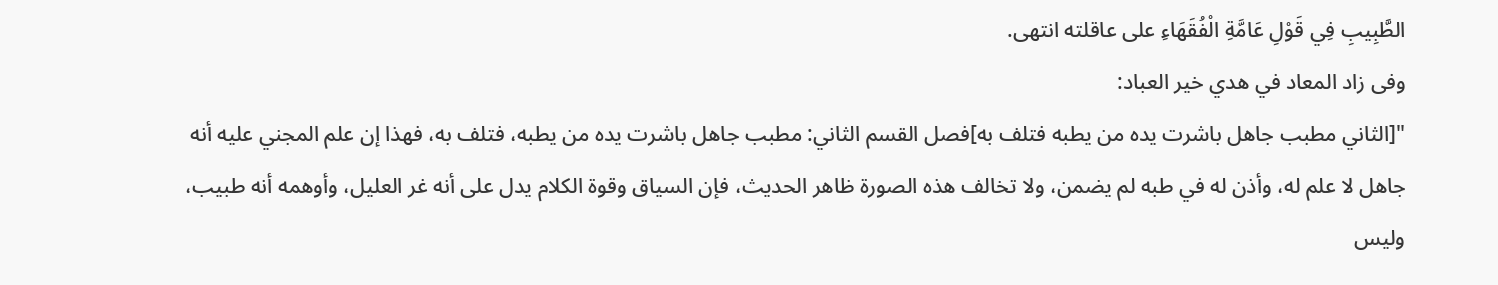الطَّبِيبِ فِي قَوْلِ عَامَّةِ الْفُقَهَاءِ على عاقلته انتهى.
وفی زاد المعاد في هدي خير العباد:
"[الثاني مطبب جاهل باشرت يده من يطبه فتلف به]فصل القسم الثاني: مطبب جاهل باشرت يده من يطبه، فتلف به، فهذا إن علم المجني عليه أنه جاهل لا علم له، وأذن له في طبه لم يضمن، ولا تخالف هذه الصورة ظاهر الحديث، فإن السياق وقوة الكلام يدل على أنه غر العليل، وأوهمه أنه طبيب، وليس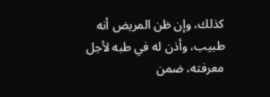كذلك، وإن ظن المريض أنه طبيب، وأذن له في طبه لأجل معرفته، ضمن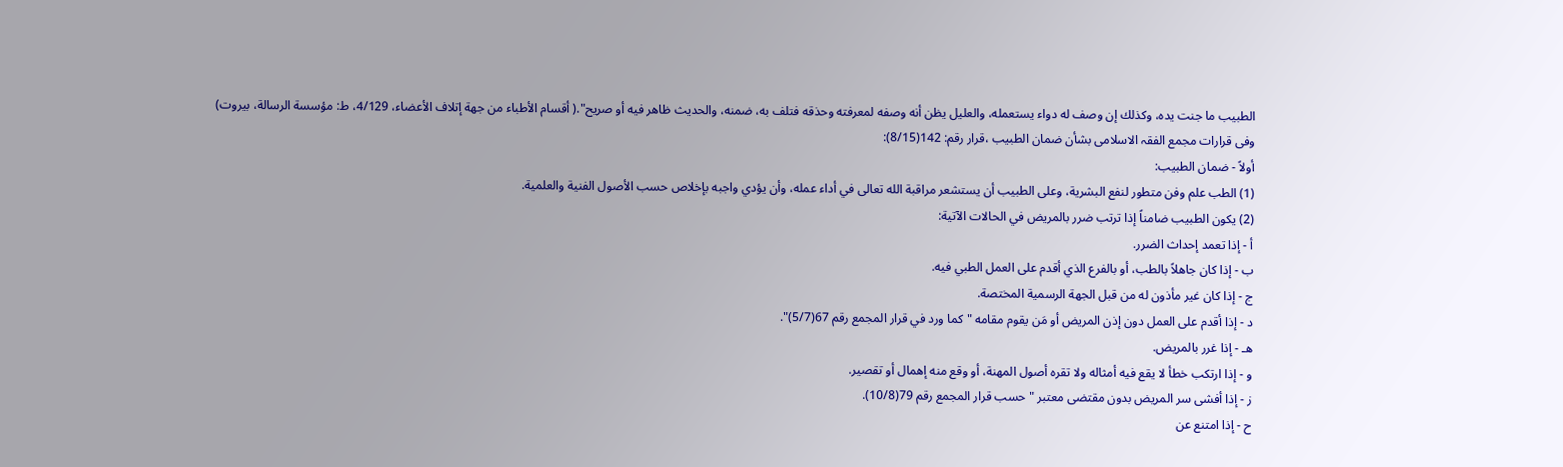الطبيب ما جنت يده، وكذلك إن وصف له دواء يستعمله، والعليل يظن أنه وصفه لمعرفته وحذقه فتلف به، ضمنه، والحديث ظاهر فيه أو صريح".( أقسام الأطباء من جهة إتلاف الأعضاء، 4/129، ط: مؤسسة الرسالة، بيروت)
وفی قرارات مجمع الفقہ الاسلامی بشأن ضمان الطبيب ،قرار رقم: 142(8/15):
أولاً - ضمان الطبيب:
(1) الطب علم وفن متطور لنفع البشرية، وعلى الطبيب أن يستشعر مراقبة الله تعالى في أداء عمله، وأن يؤدي واجبه بإخلاص حسب الأصول الفنية والعلمية.
(2) يكون الطبيب ضامناً إذا ترتب ضرر بالمريض في الحالات الآتية:
أ - إذا تعمد إحداث الضرر.
ب - إذا كان جاهلاً بالطب، أو بالفرع الذي أقدم على العمل الطبي فيه.
ج - إذا كان غير مأذون له من قبل الجهة الرسمية المختصة.
د - إذا أقدم على العمل دون إذن المريض أو مَن يقوم مقامه "كما ورد في قرار المجمع رقم 67(5/7)".
هـ - إذا غرر بالمريض.
و - إذا ارتكب خطأ لا يقع فيه أمثاله ولا تقره أصول المهنة، أو وقع منه إهمال أو تقصير.
ز - إذا أفشى سر المريض بدون مقتضى معتبر "حسب قرار المجمع رقم 79(10/8).
ح - إذا امتنع عن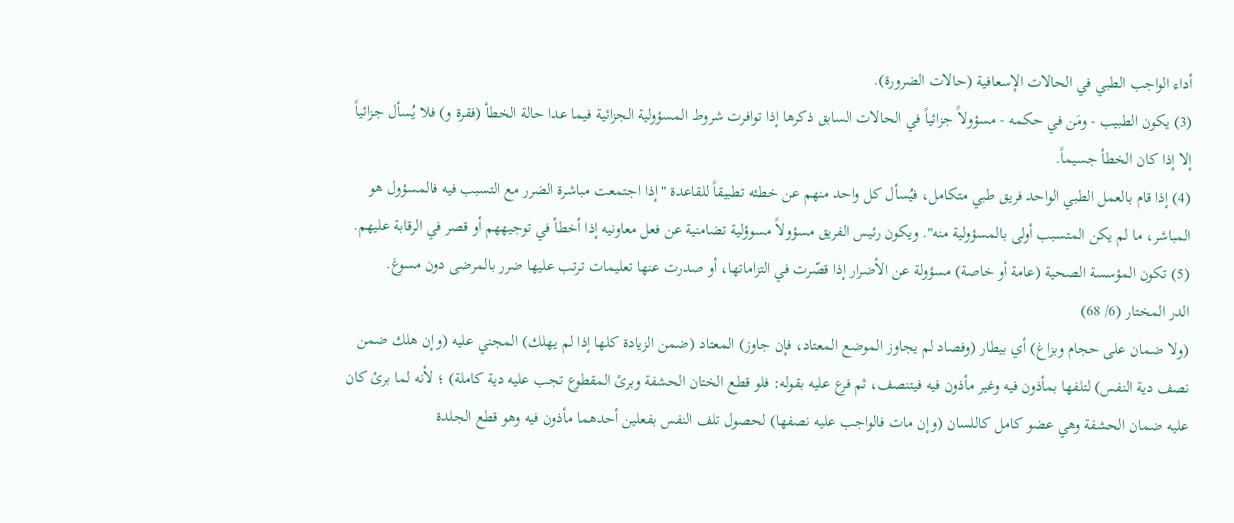أداء الواجب الطبي في الحالات الإسعافية (حالات الضرورة).
(3) يكون الطبيب - ومَن في حكمه - مسؤولاً جزائياً في الحالات السابق ذكرها إذا توافرت شروط المسؤولية الجزائية فيما عدا حالة الخطأ (فقرة و) فلا يُسأل جزائياً إلا إذا كان الخطأ جسيماً.
(4) إذا قام بالعمل الطبي الواحد فريق طبي متكامل، فيُسأل كل واحد منهم عن خطئه تطبيقاً للقاعدة "إذا اجتمعت مباشرة الضرر مع التسبب فيه فالمسؤول هو المباشر، ما لم يكن المتسبب أولى بالمسؤولية منه". ويكون رئيس الفريق مسؤولاً مسوؤلية تضامنية عن فعل معاونيه إذا أخطأ في توجيههم أو قصر في الرقابة عليهم.
(5) تكون المؤسسة الصحية (عامة أو خاصة) مسؤولة عن الأضرار إذا قصّرت في التزاماتها، أو صدرت عنها تعليمات ترتب عليها ضرر بالمرضى دون مسوغ.
الدر المختار (6/ 68)
(ولا ضمان على حجام وبزاغ) أي بيطار (وفصاد لم يجاوز الموضع المعتاد، فإن جاوز) المعتاد (ضمن الزيادة كلها إذا لم يهلك) المجني عليه (وإن هلك ضمن نصف دية النفس) لتلفها بمأذون فيه وغير مأذون فيه فيتنصف، ثم فرع عليه بقوله: فلو قطع الختان الحشفة وبرئ المقطوع تجب عليه دية كاملة) ؛ لأنه لما برئ كان عليه ضمان الحشفة وهي عضو كامل كاللسان (وإن مات فالواجب عليه نصفها) لحصول تلف النفس بفعلين أحدهما مأذون فيه وهو قطع الجلدة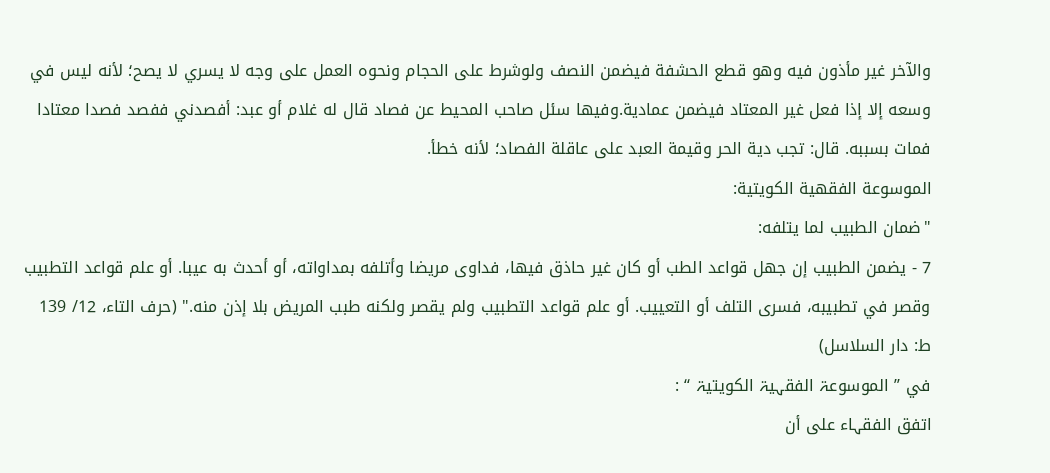والآخر غير مأذون فيه وهو قطع الحشفة فيضمن النصف ولوشرط على الحجام ونحوه العمل على وجه لا يسري لا يصح؛ لأنه ليس في وسعه إلا إذا فعل غير المعتاد فيضمن عمادية.وفيها سئل صاحب المحيط عن فصاد قال له غلام أو عبد: أفصدني ففصد فصدا معتادا فمات بسببه. قال: تجب دية الحر وقيمة العبد على عاقلة الفصاد؛ لأنه خطأ.
الموسوعة الفقهیة الكویتیة:
"ضمان الطبيب لما يتلفه:
7 - يضمن الطبيب إن جهل قواعد الطب أو كان غير حاذق فيها، فداوى مريضا وأتلفه بمداواته، أو أحدث به عيبا. أو علم قواعد التطبيب وقصر في تطبيبه، فسرى التلف أو التعييب. أو علم قواعد التطبيب ولم يقصر ولكنه طبب المريض بلا إذن منه." (حرف التاء، 12/ 139 ط: دار السلاسل)
في ’’ الموسوعۃ الفقہیۃ الکویتیۃ ‘‘ :
اتفق الفقہاء علی أن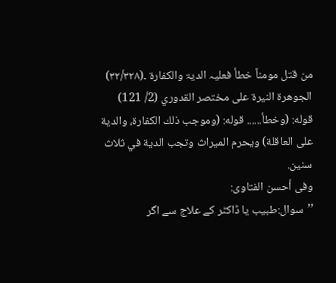من قتل مومناً خطأ فعلیہ الدیۃ والکفارۃ ۔(۳۲/۳۲۸)
الجوهرة النيرة على مختصر القدوري (2/ 121)
قوله: (وخطأ...... قوله: (وموجب ذلك الكفارة، والدية على العاقلة) ويحرم الميراث وتجب الدية في ثلاث سنين.
وفی أحسن الفتاوى:
’’سوال:طبیب یا ڈاکٹر کے علاج سے اگر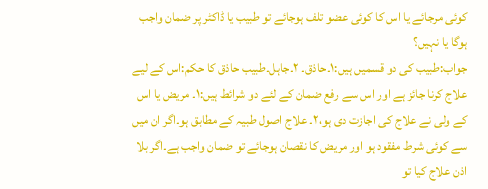کوئی مرجائے یا اس کا کوئی عضو تلف ہوجائے تو طبیب یا ڈاکٹر پر ضمان واجب ہوگا یا نہیں؟
جواب:طبیب کی دو قسمیں ہیں:۱۔حاذق۔ ۲۔جاہل۔طبیب حاذق کا حکم:اس کے لیے علاج کرنا جائز ہے اور اس سے رفع ضمان کے لئے دو شرائط ہیں:۱۔ مریض یا اس کے ولی نے علاج کی اجازت دی ہو،۲۔ علاج اصول طبیہ کے مطابق ہو۔اگر ان میں سے کوئی شرط مفقود ہو اور مریض کا نقصان ہوجائے تو ضمان واجب ہے۔اگر بلا اذن علاج کیا تو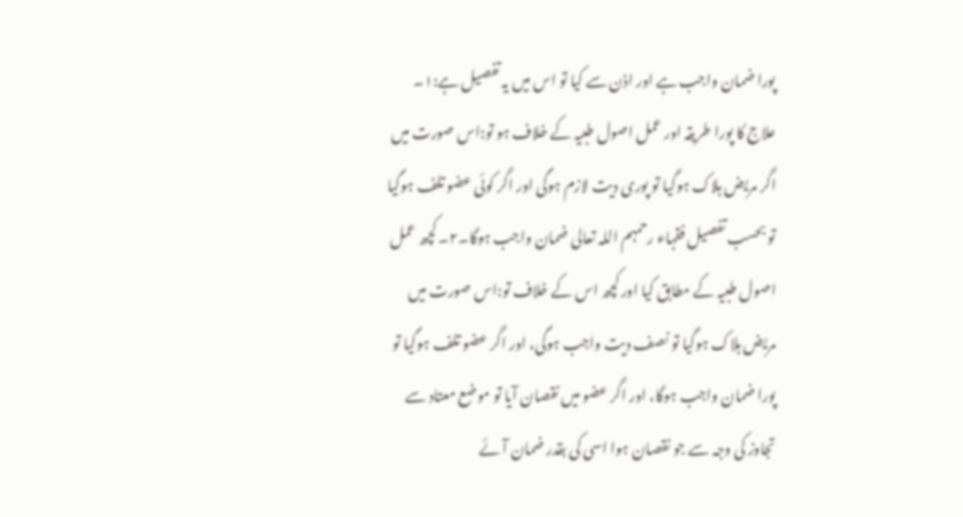پورا ضمان واجب ہے اور اذن سے کیا تو اس میں یہ تفصیل ہے:۱۔ علاج کا پورا طریقہ اور عمل اصول طبیہ کے خلاف ہو تو:اس صورت میں اگر مریض ہلاک ہوگیا تو پوری دیت لازم ہوگی اور اگر کوئی عضو تلف ہوگیا تو بحسب تفصیل فقہاء رحمہم اللہ تعالی ضمان واجب ہوگا۔۲۔ کچھ عمل اصول طبیہ کے مطابق کیا اور کچھ اس کے خلاف تو:اس صورت میں مریض ہلاک ہوگیا تو نصف دیت واجب ہوگی، اور اگر عضو تلف ہوگیا تو پورا ضمان واجب ہوگا، اور اگر عضو میں نقصان آیا تو موضع معتاد سے تجاوز کی وجہ سے جو نقصان ہوا اسی کی بقدر ضمان آئے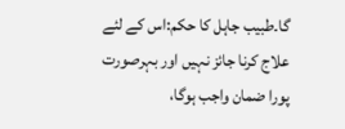گا۔طبیب جاہل کا حکم:اس کے لئے علاج کرنا جائز نہیں اور بہرصورت پورا ضمان واجب ہوگا،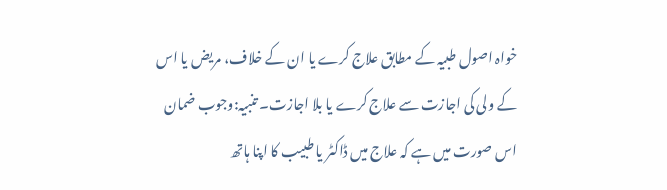خواہ اصول طبیہ کے مطابق علاج کرے یا ان کے خلاف، مریض یا اس کے ولی کی اجازت سے علاج کرے یا بلا اجازت۔ تنبیہ:وجوب ضمان اس صورت میں ہے کہ علاج میں ڈاکٹر یا طبیب کا اپنا ہاتھ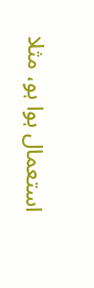استعمال ہوا ہو، مثلا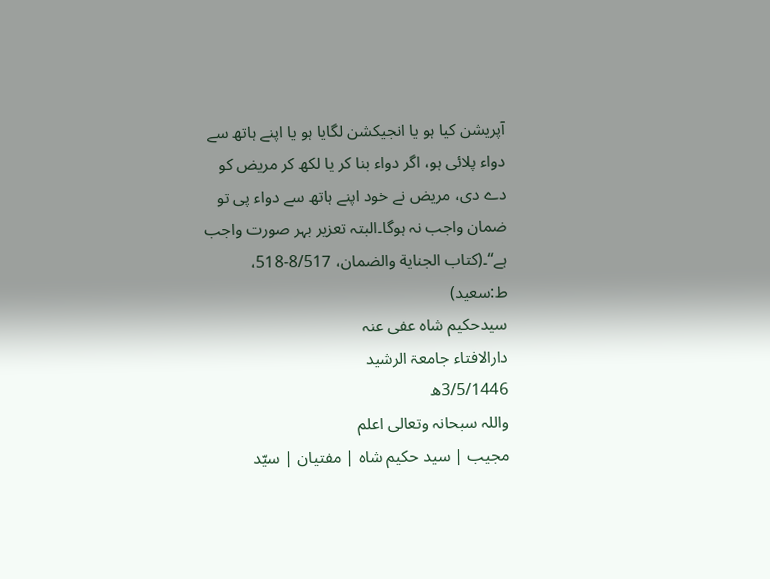آپریشن کیا ہو یا انجیکشن لگایا ہو یا اپنے ہاتھ سے دواء پلائی ہو، اگر دواء بنا کر یا لکھ کر مریض کو دے دی، مریض نے خود اپنے ہاتھ سے دواء پی تو ضمان واجب نہ ہوگا۔البتہ تعزیر بہر صورت واجب ہے‘‘۔(كتاب الجناية والضمان، 8/517-518، ط:سعيد)
سیدحکیم شاہ عفی عنہ
دارالافتاء جامعۃ الرشید
3/5/1446ھ
واللہ سبحانہ وتعالی اعلم
مجیب | سید حکیم شاہ | مفتیان | سیّد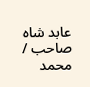عابد شاہ صاحب / محمد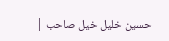حسین خلیل خیل صاحب |